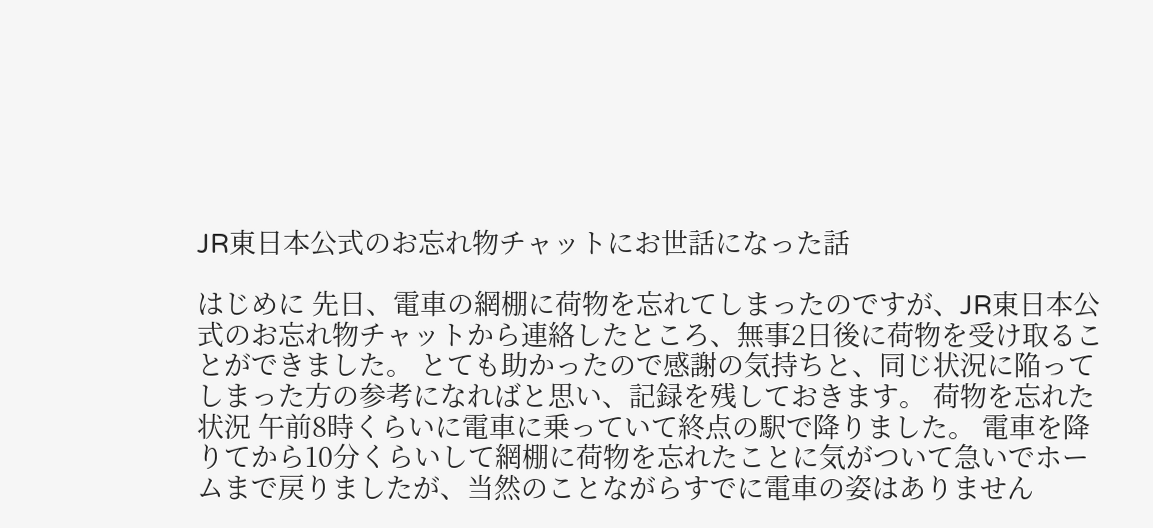JR東日本公式のお忘れ物チャットにお世話になった話

はじめに 先日、電車の網棚に荷物を忘れてしまったのですが、JR東日本公式のお忘れ物チャットから連絡したところ、無事2日後に荷物を受け取ることができました。 とても助かったので感謝の気持ちと、同じ状況に陥ってしまった方の参考になればと思い、記録を残しておきます。 荷物を忘れた状況 午前8時くらいに電車に乗っていて終点の駅で降りました。 電車を降りてから10分くらいして網棚に荷物を忘れたことに気がついて急いでホームまで戻りましたが、当然のことながらすでに電車の姿はありません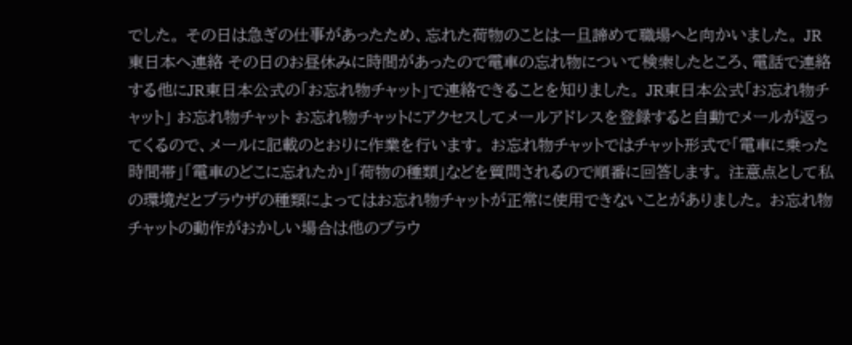でした。 その日は急ぎの仕事があったため、忘れた荷物のことは一旦諦めて職場へと向かいました。 JR東日本へ連絡 その日のお昼休みに時間があったので電車の忘れ物について検索したところ、電話で連絡する他にJR東日本公式の「お忘れ物チャット」で連絡できることを知りました。 JR東日本公式「お忘れ物チャット」 お忘れ物チャット お忘れ物チャットにアクセスしてメールアドレスを登録すると自動でメールが返ってくるので、メールに記載のとおりに作業を行います。 お忘れ物チャットではチャット形式で「電車に乗った時間帯」「電車のどこに忘れたか」「荷物の種類」などを質問されるので順番に回答します。 注意点として私の環境だとブラウザの種類によってはお忘れ物チャットが正常に使用できないことがありました。 お忘れ物チャットの動作がおかしい場合は他のブラウ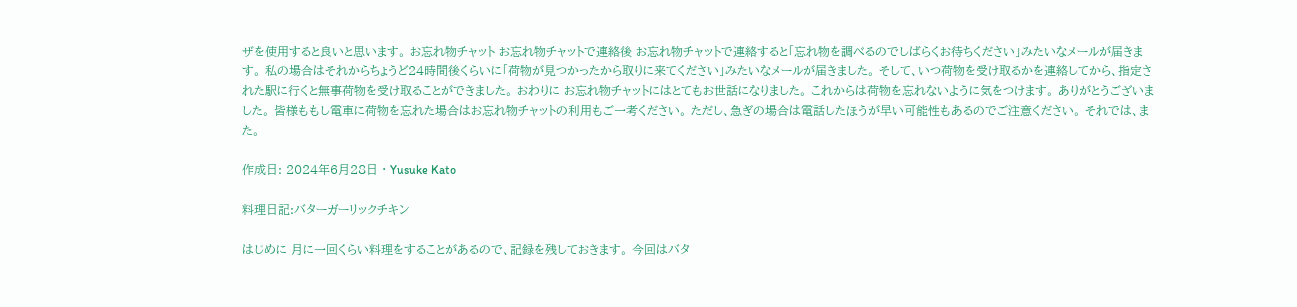ザを使用すると良いと思います。 お忘れ物チャット お忘れ物チャットで連絡後 お忘れ物チャットで連絡すると「忘れ物を調べるのでしばらくお待ちください」みたいなメールが届きます。 私の場合はそれからちょうど24時間後くらいに「荷物が見つかったから取りに来てください」みたいなメールが届きました。 そして、いつ荷物を受け取るかを連絡してから、指定された駅に行くと無事荷物を受け取ることができました。 おわりに お忘れ物チャットにはとてもお世話になりました。 これからは荷物を忘れないように気をつけます。 ありがとうございました。 皆様ももし電車に荷物を忘れた場合はお忘れ物チャットの利用もご一考ください。 ただし、急ぎの場合は電話したほうが早い可能性もあるのでご注意ください。 それでは、また。

作成日: 2024年6月28日 · Yusuke Kato

料理日記:バターガーリックチキン

はじめに 月に一回くらい料理をすることがあるので、記録を残しておきます。 今回はバタ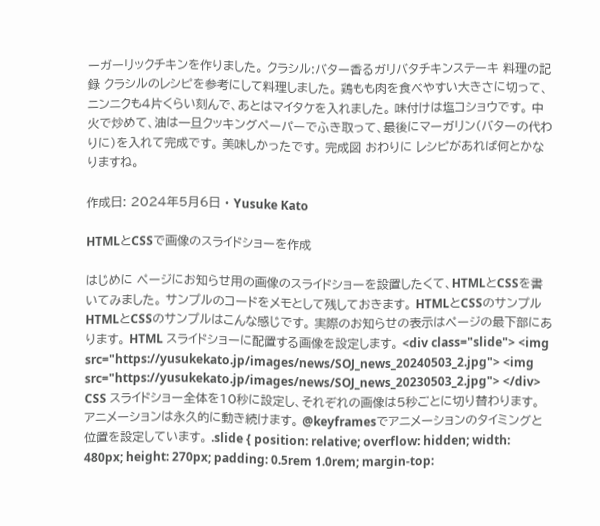ーガーリックチキンを作りました。 クラシル:バター香るガリバタチキンステーキ 料理の記録 クラシルのレシピを参考にして料理しました。 鶏もも肉を食べやすい大きさに切って、ニンニクも4片くらい刻んで、あとはマイタケを入れました。 味付けは塩コショウです。 中火で炒めて、油は一旦クッキングペーパーでふき取って、最後にマーガリン(バターの代わりに)を入れて完成です。 美味しかったです。 完成図 おわりに レシピがあれば何とかなりますね。

作成日: 2024年5月6日 · Yusuke Kato

HTMLとCSSで画像のスライドショーを作成

はじめに ページにお知らせ用の画像のスライドショーを設置したくて、HTMLとCSSを書いてみました。 サンプルのコードをメモとして残しておきます。 HTMLとCSSのサンプル HTMLとCSSのサンプルはこんな感じです。 実際のお知らせの表示はページの最下部にあります。 HTML スライドショーに配置する画像を設定します。 <div class="slide"> <img src="https://yusukekato.jp/images/news/SOJ_news_20240503_2.jpg"> <img src="https://yusukekato.jp/images/news/SOJ_news_20230503_2.jpg"> </div> CSS スライドショー全体を10秒に設定し、それぞれの画像は5秒ごとに切り替わります。 アニメーションは永久的に動き続けます。 @keyframesでアニメーションのタイミングと位置を設定しています。 .slide { position: relative; overflow: hidden; width: 480px; height: 270px; padding: 0.5rem 1.0rem; margin-top: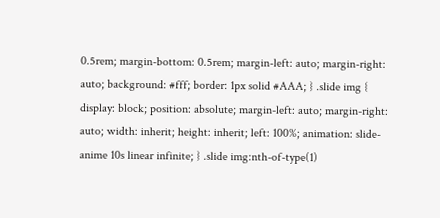0.5rem; margin-bottom: 0.5rem; margin-left: auto; margin-right: auto; background: #fff; border: 1px solid #AAA; } .slide img { display: block; position: absolute; margin-left: auto; margin-right: auto; width: inherit; height: inherit; left: 100%; animation: slide-anime 10s linear infinite; } .slide img:nth-of-type(1)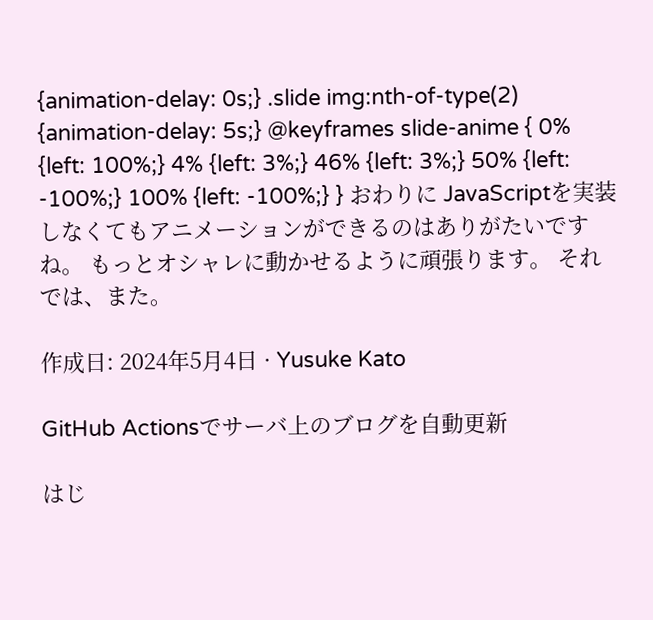{animation-delay: 0s;} .slide img:nth-of-type(2) {animation-delay: 5s;} @keyframes slide-anime { 0% {left: 100%;} 4% {left: 3%;} 46% {left: 3%;} 50% {left: -100%;} 100% {left: -100%;} } おわりに JavaScriptを実装しなくてもアニメーションができるのはありがたいですね。 もっとオシャレに動かせるように頑張ります。 それでは、また。

作成日: 2024年5月4日 · Yusuke Kato

GitHub Actionsでサーバ上のブログを自動更新

はじ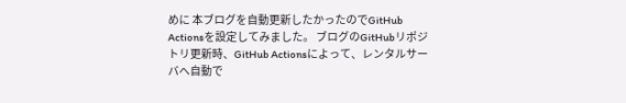めに 本ブログを自動更新したかったのでGitHub Actionsを設定してみました。 ブログのGitHubリポジトリ更新時、GitHub Actionsによって、レンタルサーバへ自動で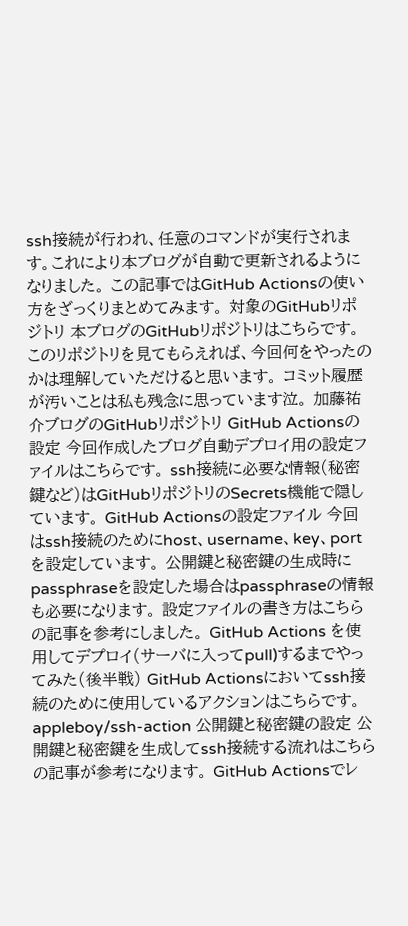ssh接続が行われ、任意のコマンドが実行されます。これにより本ブログが自動で更新されるようになりました。 この記事ではGitHub Actionsの使い方をざっくりまとめてみます。 対象のGitHubリポジトリ 本ブログのGitHubリポジトリはこちらです。 このリポジトリを見てもらえれば、今回何をやったのかは理解していただけると思います。 コミット履歴が汚いことは私も残念に思っています泣。 加藤祐介ブログのGitHubリポジトリ GitHub Actionsの設定 今回作成したブログ自動デプロイ用の設定ファイルはこちらです。 ssh接続に必要な情報(秘密鍵など)はGitHubリポジトリのSecrets機能で隠しています。 GitHub Actionsの設定ファイル 今回はssh接続のためにhost、username、key、portを設定しています。 公開鍵と秘密鍵の生成時にpassphraseを設定した場合はpassphraseの情報も必要になります。 設定ファイルの書き方はこちらの記事を参考にしました。 GitHub Actions を使用してデプロイ(サーバに入ってpull)するまでやってみた(後半戦) GitHub Actionsにおいてssh接続のために使用しているアクションはこちらです。 appleboy/ssh-action 公開鍵と秘密鍵の設定 公開鍵と秘密鍵を生成してssh接続する流れはこちらの記事が参考になります。 GitHub Actionsでレ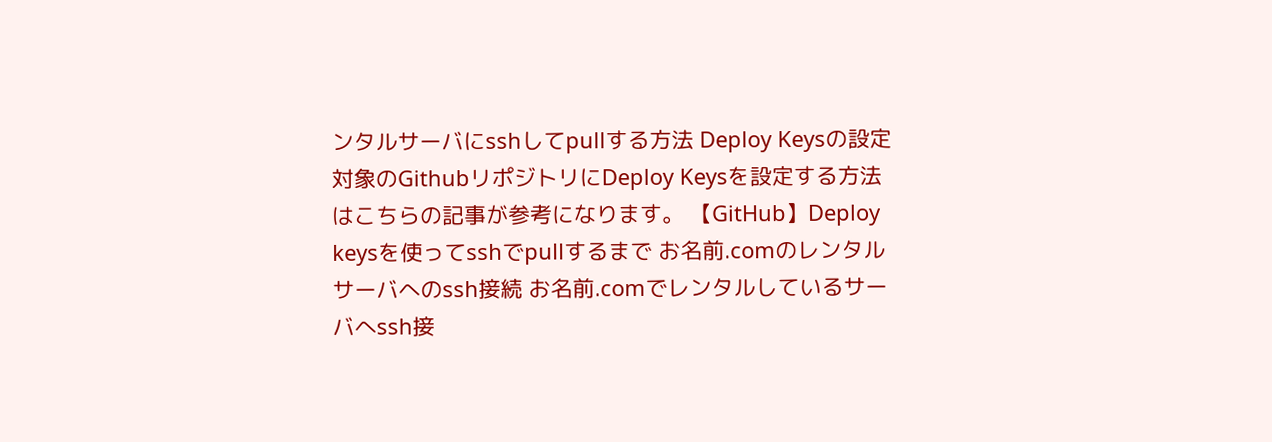ンタルサーバにsshしてpullする方法 Deploy Keysの設定 対象のGithubリポジトリにDeploy Keysを設定する方法はこちらの記事が参考になります。 【GitHub】Deploy keysを使ってsshでpullするまで お名前.comのレンタルサーバへのssh接続 お名前.comでレンタルしているサーバへssh接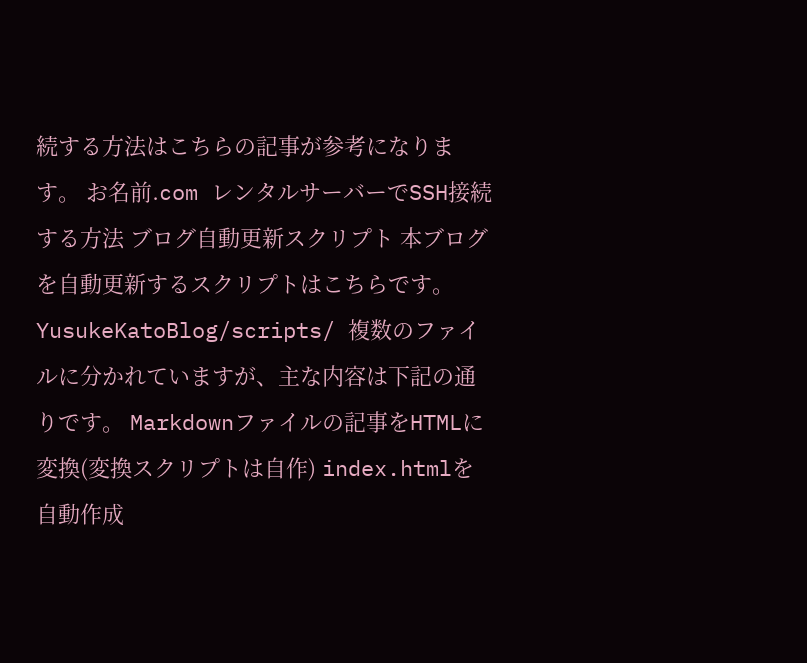続する方法はこちらの記事が参考になります。 お名前.com レンタルサーバーでSSH接続する方法 ブログ自動更新スクリプト 本ブログを自動更新するスクリプトはこちらです。 YusukeKatoBlog/scripts/ 複数のファイルに分かれていますが、主な内容は下記の通りです。 Markdownファイルの記事をHTMLに変換(変換スクリプトは自作) index.htmlを自動作成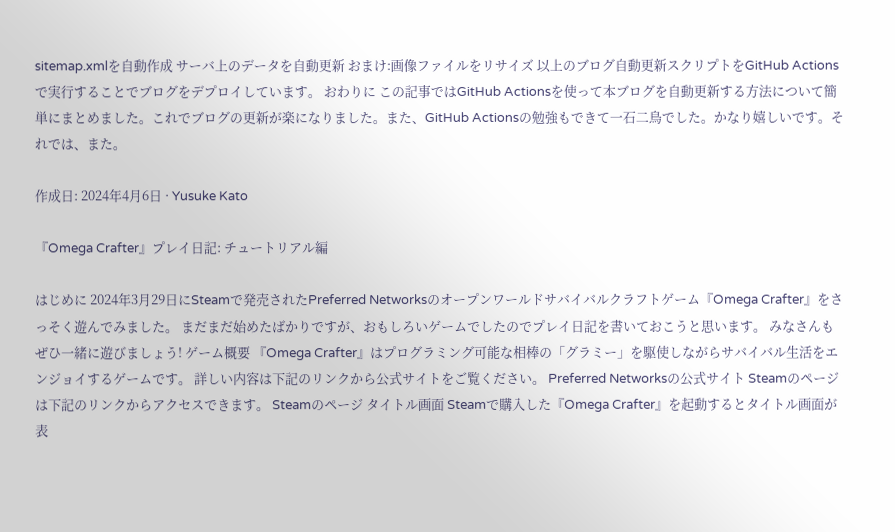sitemap.xmlを自動作成 サーバ上のデータを自動更新 おまけ:画像ファイルをリサイズ 以上のブログ自動更新スクリプトをGitHub Actionsで実行することでブログをデプロイしています。 おわりに この記事ではGitHub Actionsを使って本ブログを自動更新する方法について簡単にまとめました。これでブログの更新が楽になりました。また、GitHub Actionsの勉強もできて一石二鳥でした。かなり嬉しいです。それでは、また。

作成日: 2024年4月6日 · Yusuke Kato

『Omega Crafter』プレイ日記: チュートリアル編

はじめに 2024年3月29日にSteamで発売されたPreferred Networksのオープンワールドサバイバルクラフトゲーム『Omega Crafter』をさっそく遊んでみました。 まだまだ始めたばかりですが、おもしろいゲームでしたのでプレイ日記を書いておこうと思います。 みなさんもぜひ一緒に遊びましょう! ゲーム概要 『Omega Crafter』はプログラミング可能な相棒の「グラミー」を駆使しながらサバイバル生活をエンジョイするゲームです。 詳しい内容は下記のリンクから公式サイトをご覧ください。 Preferred Networksの公式サイト Steamのページは下記のリンクからアクセスできます。 Steamのページ タイトル画面 Steamで購入した『Omega Crafter』を起動するとタイトル画面が表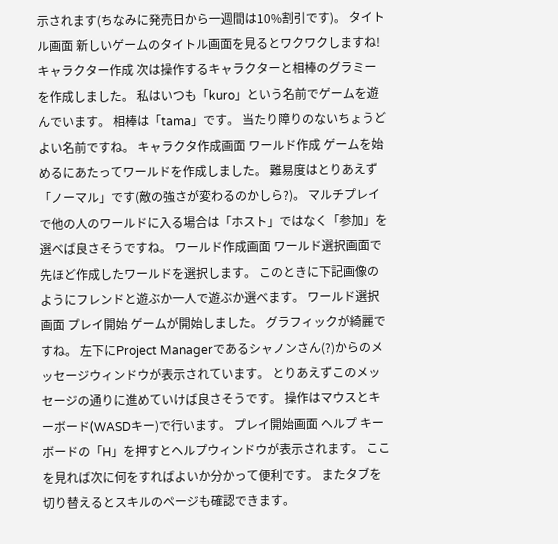示されます(ちなみに発売日から一週間は10%割引です)。 タイトル画面 新しいゲームのタイトル画面を見るとワクワクしますね! キャラクター作成 次は操作するキャラクターと相棒のグラミーを作成しました。 私はいつも「kuro」という名前でゲームを遊んでいます。 相棒は「tama」です。 当たり障りのないちょうどよい名前ですね。 キャラクタ作成画面 ワールド作成 ゲームを始めるにあたってワールドを作成しました。 難易度はとりあえず「ノーマル」です(敵の強さが変わるのかしら?)。 マルチプレイで他の人のワールドに入る場合は「ホスト」ではなく「参加」を選べば良さそうですね。 ワールド作成画面 ワールド選択画面で先ほど作成したワールドを選択します。 このときに下記画像のようにフレンドと遊ぶか一人で遊ぶか選べます。 ワールド選択画面 プレイ開始 ゲームが開始しました。 グラフィックが綺麗ですね。 左下にProject Managerであるシャノンさん(?)からのメッセージウィンドウが表示されています。 とりあえずこのメッセージの通りに進めていけば良さそうです。 操作はマウスとキーボード(WASDキー)で行います。 プレイ開始画面 ヘルプ キーボードの「H」を押すとヘルプウィンドウが表示されます。 ここを見れば次に何をすればよいか分かって便利です。 またタブを切り替えるとスキルのページも確認できます。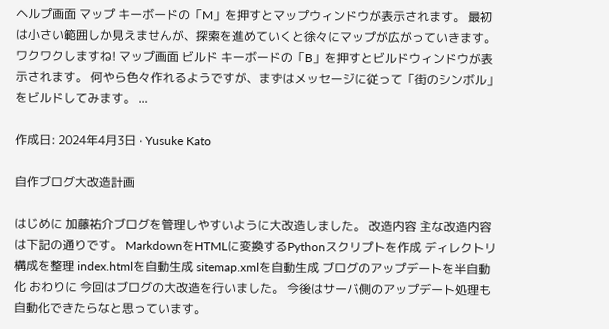ヘルプ画面 マップ キーボードの「M」を押すとマップウィンドウが表示されます。 最初は小さい範囲しか見えませんが、探索を進めていくと徐々にマップが広がっていきます。 ワクワクしますね! マップ画面 ビルド キーボードの「B」を押すとビルドウィンドウが表示されます。 何やら色々作れるようですが、まずはメッセージに従って「街のシンボル」をビルドしてみます。 ...

作成日: 2024年4月3日 · Yusuke Kato

自作ブログ大改造計画

はじめに 加藤祐介ブログを管理しやすいように大改造しました。 改造内容 主な改造内容は下記の通りです。 MarkdownをHTMLに変換するPythonスクリプトを作成 ディレクトリ構成を整理 index.htmlを自動生成 sitemap.xmlを自動生成 ブログのアップデートを半自動化 おわりに 今回はブログの大改造を行いました。 今後はサーバ側のアップデート処理も自動化できたらなと思っています。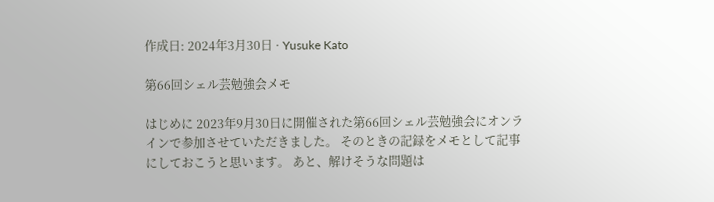作成日: 2024年3月30日 · Yusuke Kato

第66回シェル芸勉強会メモ

はじめに 2023年9月30日に開催された第66回シェル芸勉強会にオンラインで参加させていただきました。 そのときの記録をメモとして記事にしておこうと思います。 あと、解けそうな問題は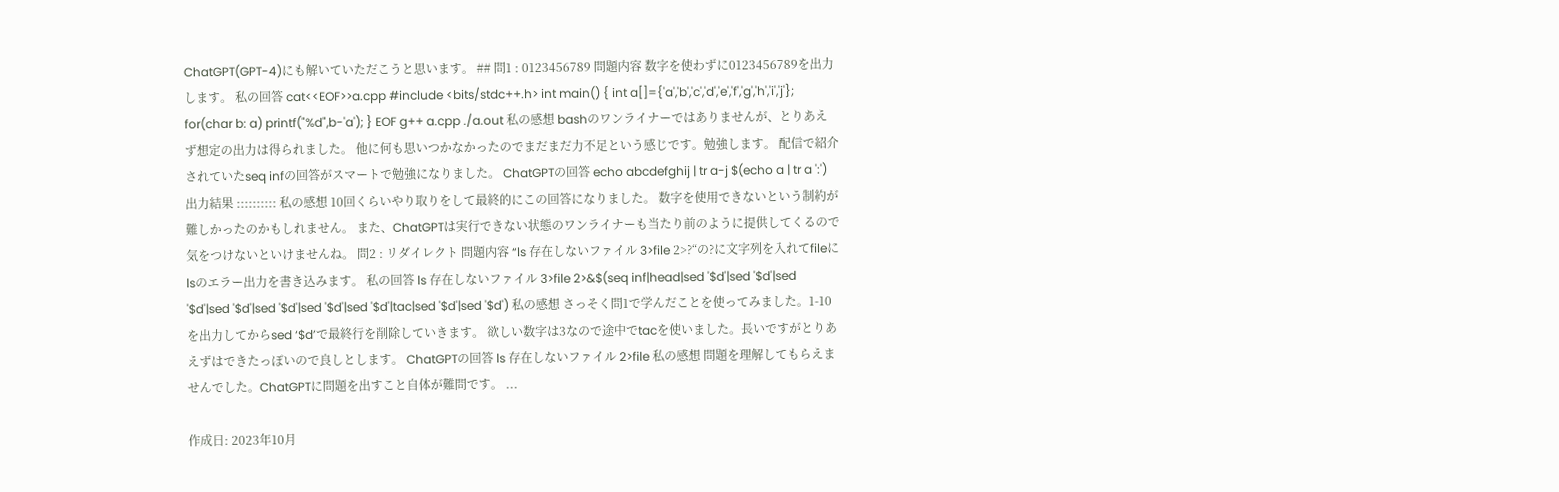ChatGPT(GPT-4)にも解いていただこうと思います。 ## 問1 : 0123456789 問題内容 数字を使わずに0123456789を出力します。 私の回答 cat<<EOF>>a.cpp #include <bits/stdc++.h> int main() { int a[]={'a','b','c','d','e','f','g','h','i','j'}; for(char b: a) printf("%d",b-'a'); } EOF g++ a.cpp ./a.out 私の感想 bashのワンライナーではありませんが、とりあえず想定の出力は得られました。 他に何も思いつかなかったのでまだまだ力不足という感じです。勉強します。 配信で紹介されていたseq infの回答がスマートで勉強になりました。 ChatGPTの回答 echo abcdefghij | tr a-j $(echo a | tr a ':') 出力結果 :::::::::: 私の感想 10回くらいやり取りをして最終的にこの回答になりました。 数字を使用できないという制約が難しかったのかもしれません。 また、ChatGPTは実行できない状態のワンライナーも当たり前のように提供してくるので気をつけないといけませんね。 問2 : リダイレクト 問題内容 “ls 存在しないファイル 3>file 2>?“の?に文字列を入れてfileにlsのエラー出力を書き込みます。 私の回答 ls 存在しないファイル 3>file 2>&$(seq inf|head|sed '$d'|sed '$d'|sed '$d'|sed '$d'|sed '$d'|sed '$d'|sed '$d'|tac|sed '$d'|sed '$d') 私の感想 さっそく問1で学んだことを使ってみました。1-10を出力してからsed ‘$d’で最終行を削除していきます。 欲しい数字は3なので途中でtacを使いました。長いですがとりあえずはできたっぽいので良しとします。 ChatGPTの回答 ls 存在しないファイル 2>file 私の感想 問題を理解してもらえませんでした。ChatGPTに問題を出すこと自体が難問です。 ...

作成日: 2023年10月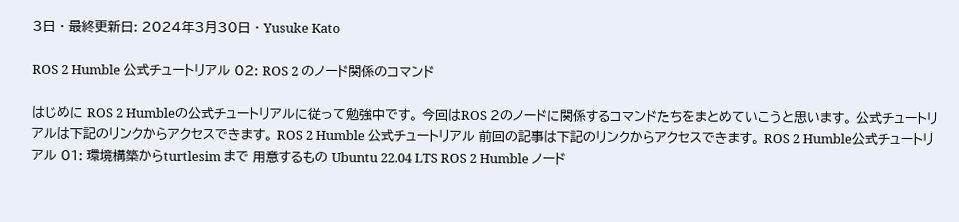3日 · 最終更新日: 2024年3月30日 · Yusuke Kato

ROS 2 Humble 公式チュートリアル 02: ROS 2 のノード関係のコマンド

はじめに ROS 2 Humbleの公式チュートリアルに従って勉強中です。 今回はROS 2のノードに関係するコマンドたちをまとめていこうと思います。 公式チュートリアルは下記のリンクからアクセスできます。 ROS 2 Humble 公式チュートリアル 前回の記事は下記のリンクからアクセスできます。 ROS 2 Humble公式チュートリアル 01: 環境構築からturtlesim まで 用意するもの Ubuntu 22.04 LTS ROS 2 Humble ノード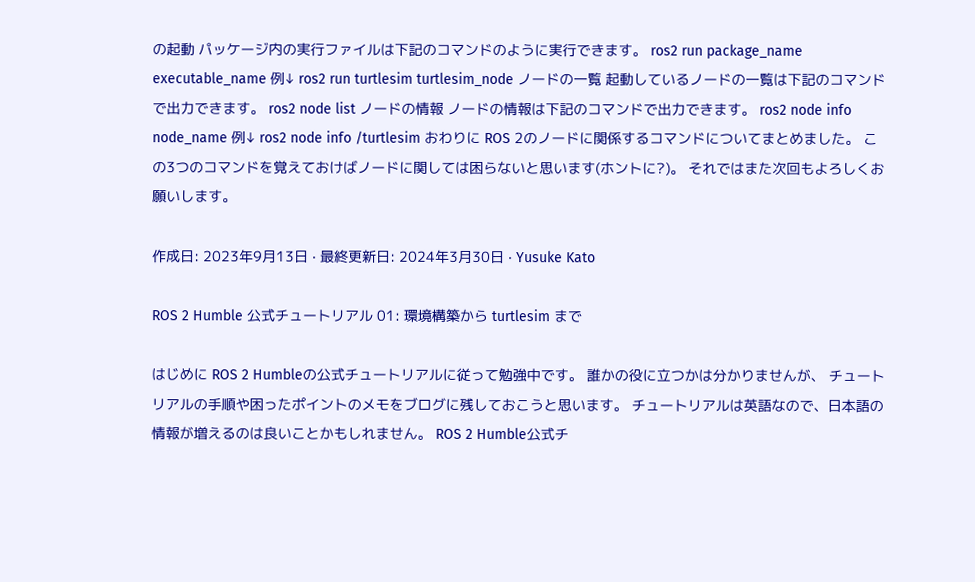の起動 パッケージ内の実行ファイルは下記のコマンドのように実行できます。 ros2 run package_name executable_name 例↓ ros2 run turtlesim turtlesim_node ノードの一覧 起動しているノードの一覧は下記のコマンドで出力できます。 ros2 node list ノードの情報 ノードの情報は下記のコマンドで出力できます。 ros2 node info node_name 例↓ ros2 node info /turtlesim おわりに ROS 2のノードに関係するコマンドについてまとめました。 この3つのコマンドを覚えておけばノードに関しては困らないと思います(ホントに?)。 それではまた次回もよろしくお願いします。

作成日: 2023年9月13日 · 最終更新日: 2024年3月30日 · Yusuke Kato

ROS 2 Humble 公式チュートリアル 01: 環境構築から turtlesim まで

はじめに ROS 2 Humbleの公式チュートリアルに従って勉強中です。 誰かの役に立つかは分かりませんが、 チュートリアルの手順や困ったポイントのメモをブログに残しておこうと思います。 チュートリアルは英語なので、日本語の情報が増えるのは良いことかもしれません。 ROS 2 Humble公式チ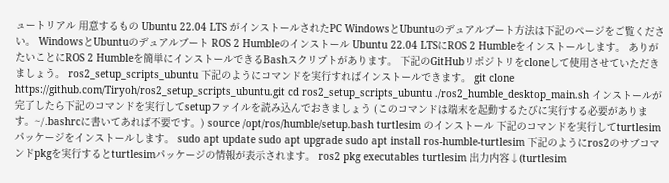ュートリアル 用意するもの Ubuntu 22.04 LTS がインストールされたPC WindowsとUbuntuのデュアルブート方法は下記のページをご覧ください。 WindowsとUbuntuのデュアルブート ROS 2 Humbleのインストール Ubuntu 22.04 LTSにROS 2 Humbleをインストールします。 ありがたいことにROS 2 Humbleを簡単にインストールできるBashスクリプトがあります。 下記のGitHubリポジトリをcloneして使用させていただきましょう。 ros2_setup_scripts_ubuntu 下記のようにコマンドを実行すればインストールできます。 git clone https://github.com/Tiryoh/ros2_setup_scripts_ubuntu.git cd ros2_setup_scripts_ubuntu ./ros2_humble_desktop_main.sh インストールが完了したら下記のコマンドを実行してsetupファイルを読み込んでおきましょう (このコマンドは端末を起動するたびに実行する必要があります。~/.bashrcに書いてあれば不要です。) source /opt/ros/humble/setup.bash turtlesim のインストール 下記のコマンドを実行してturtlesimパッケージをインストールします。 sudo apt update sudo apt upgrade sudo apt install ros-humble-turtlesim 下記のようにros2のサブコマンドpkgを実行するとturtlesimパッケージの情報が表示されます。 ros2 pkg executables turtlesim 出力内容↓(turtlesim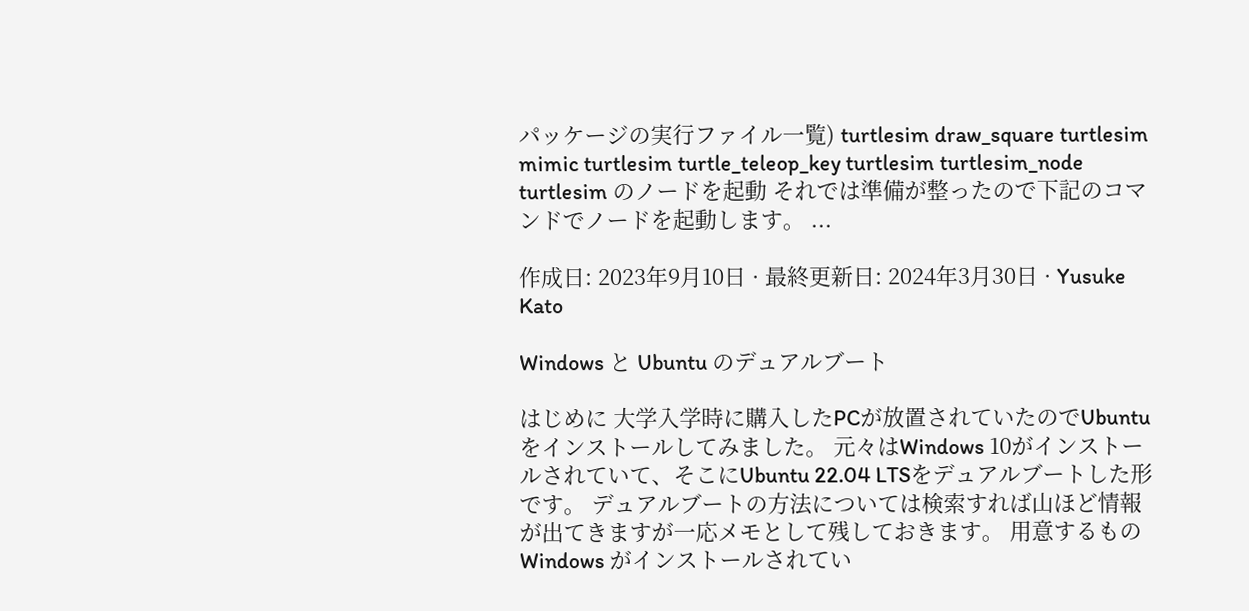パッケージの実行ファイル一覧) turtlesim draw_square turtlesim mimic turtlesim turtle_teleop_key turtlesim turtlesim_node turtlesim のノードを起動 それでは準備が整ったので下記のコマンドでノードを起動します。 ...

作成日: 2023年9月10日 · 最終更新日: 2024年3月30日 · Yusuke Kato

Windows と Ubuntu のデュアルブート

はじめに 大学入学時に購入したPCが放置されていたのでUbuntuをインストールしてみました。 元々はWindows 10がインストールされていて、そこにUbuntu 22.04 LTSをデュアルブートした形です。 デュアルブートの方法については検索すれば山ほど情報が出てきますが一応メモとして残しておきます。 用意するもの Windows がインストールされてい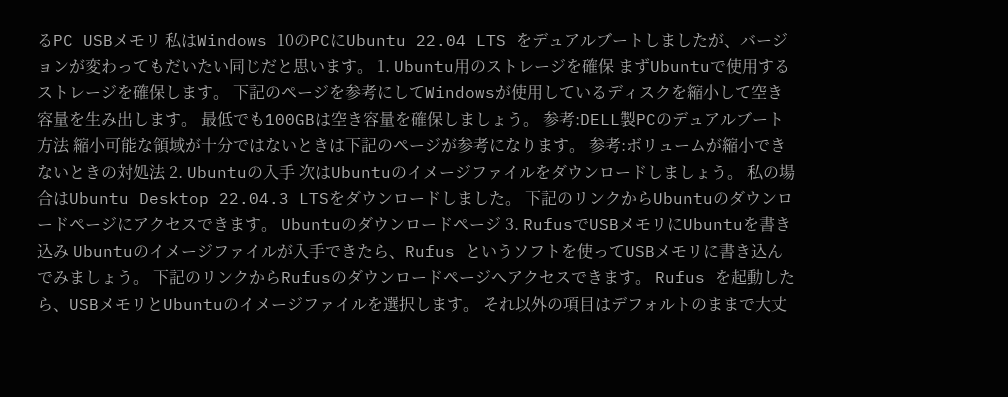るPC USBメモリ 私はWindows 10のPCにUbuntu 22.04 LTS をデュアルブートしましたが、バージョンが変わってもだいたい同じだと思います。 1. Ubuntu用のストレージを確保 まずUbuntuで使用するストレージを確保します。 下記のページを参考にしてWindowsが使用しているディスクを縮小して空き容量を生み出します。 最低でも100GBは空き容量を確保しましょう。 参考:DELL製PCのデュアルブート方法 縮小可能な領域が十分ではないときは下記のページが参考になります。 参考:ボリュームが縮小できないときの対処法 2. Ubuntuの入手 次はUbuntuのイメージファイルをダウンロードしましょう。 私の場合はUbuntu Desktop 22.04.3 LTSをダウンロードしました。 下記のリンクからUbuntuのダウンロードページにアクセスできます。 Ubuntuのダウンロードページ 3. RufusでUSBメモリにUbuntuを書き込み Ubuntuのイメージファイルが入手できたら、Rufus というソフトを使ってUSBメモリに書き込んでみましょう。 下記のリンクからRufusのダウンロードページへアクセスできます。 Rufus を起動したら、USBメモリとUbuntuのイメージファイルを選択します。 それ以外の項目はデフォルトのままで大丈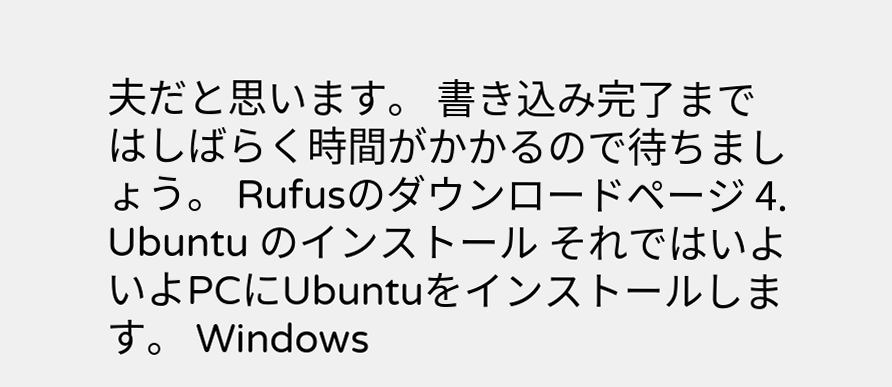夫だと思います。 書き込み完了まではしばらく時間がかかるので待ちましょう。 Rufusのダウンロードページ 4. Ubuntu のインストール それではいよいよPCにUbuntuをインストールします。 Windows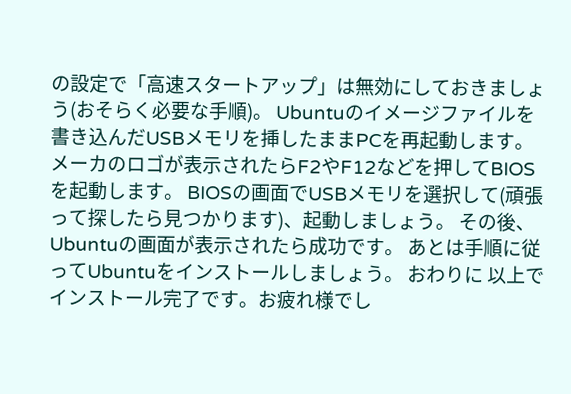の設定で「高速スタートアップ」は無効にしておきましょう(おそらく必要な手順)。 Ubuntuのイメージファイルを書き込んだUSBメモリを挿したままPCを再起動します。 メーカのロゴが表示されたらF2やF12などを押してBIOSを起動します。 BIOSの画面でUSBメモリを選択して(頑張って探したら見つかります)、起動しましょう。 その後、Ubuntuの画面が表示されたら成功です。 あとは手順に従ってUbuntuをインストールしましょう。 おわりに 以上でインストール完了です。お疲れ様でし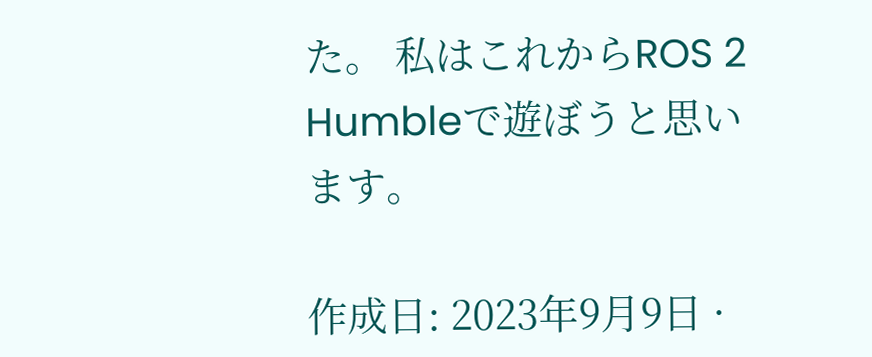た。 私はこれからROS 2 Humbleで遊ぼうと思います。

作成日: 2023年9月9日 ·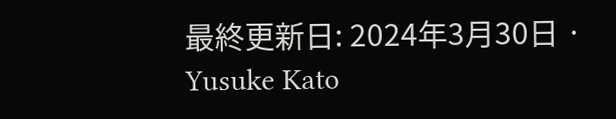最終更新日: 2024年3月30日 · Yusuke Kato